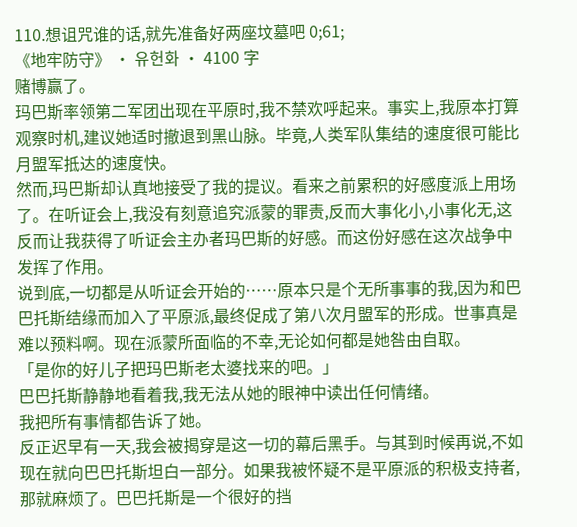110.想诅咒谁的话,就先准备好两座坟墓吧 0;61;
《地牢防守》 · 유헌화 · 4100 字
赌博赢了。
玛巴斯率领第二军团出现在平原时,我不禁欢呼起来。事实上,我原本打算观察时机,建议她适时撤退到黑山脉。毕竟,人类军队集结的速度很可能比月盟军抵达的速度快。
然而,玛巴斯却认真地接受了我的提议。看来之前累积的好感度派上用场了。在听证会上,我没有刻意追究派蒙的罪责,反而大事化小,小事化无,这反而让我获得了听证会主办者玛巴斯的好感。而这份好感在这次战争中发挥了作用。
说到底,一切都是从听证会开始的……原本只是个无所事事的我,因为和巴巴托斯结缘而加入了平原派,最终促成了第八次月盟军的形成。世事真是难以预料啊。现在派蒙所面临的不幸,无论如何都是她咎由自取。
「是你的好儿子把玛巴斯老太婆找来的吧。」
巴巴托斯静静地看着我,我无法从她的眼神中读出任何情绪。
我把所有事情都告诉了她。
反正迟早有一天,我会被揭穿是这一切的幕后黑手。与其到时候再说,不如现在就向巴巴托斯坦白一部分。如果我被怀疑不是平原派的积极支持者,那就麻烦了。巴巴托斯是一个很好的挡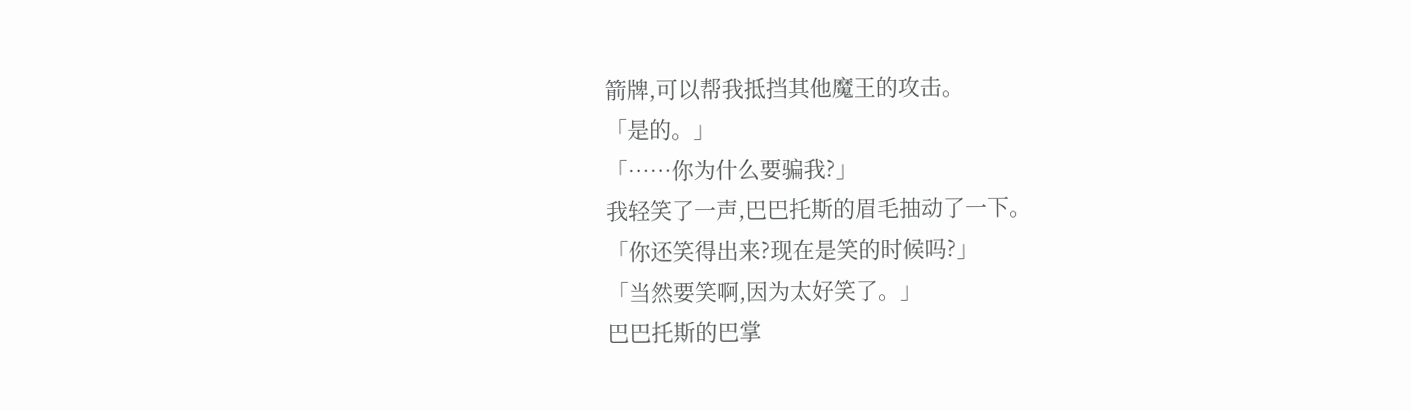箭牌,可以帮我抵挡其他魔王的攻击。
「是的。」
「……你为什么要骗我?」
我轻笑了一声,巴巴托斯的眉毛抽动了一下。
「你还笑得出来?现在是笑的时候吗?」
「当然要笑啊,因为太好笑了。」
巴巴托斯的巴掌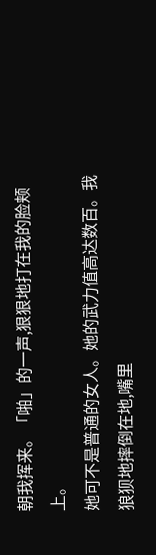朝我挥来。「啪」的一声,狠狠地打在我的脸颊上。
她可不是普通的女人。她的武力值高达数百。我狼狈地摔倒在地,嘴里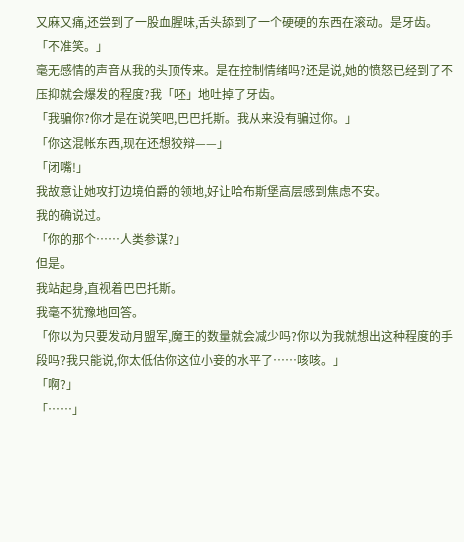又麻又痛,还尝到了一股血腥味,舌头舔到了一个硬硬的东西在滚动。是牙齿。
「不准笑。」
毫无感情的声音从我的头顶传来。是在控制情绪吗?还是说,她的愤怒已经到了不压抑就会爆发的程度?我「呸」地吐掉了牙齿。
「我骗你?你才是在说笑吧,巴巴托斯。我从来没有骗过你。」
「你这混帐东西,现在还想狡辩——」
「闭嘴!」
我故意让她攻打边境伯爵的领地,好让哈布斯堡高层感到焦虑不安。
我的确说过。
「你的那个……人类参谋?」
但是。
我站起身,直视着巴巴托斯。
我毫不犹豫地回答。
「你以为只要发动月盟军,魔王的数量就会减少吗?你以为我就想出这种程度的手段吗?我只能说,你太低估你这位小妾的水平了……咳咳。」
「啊?」
「……」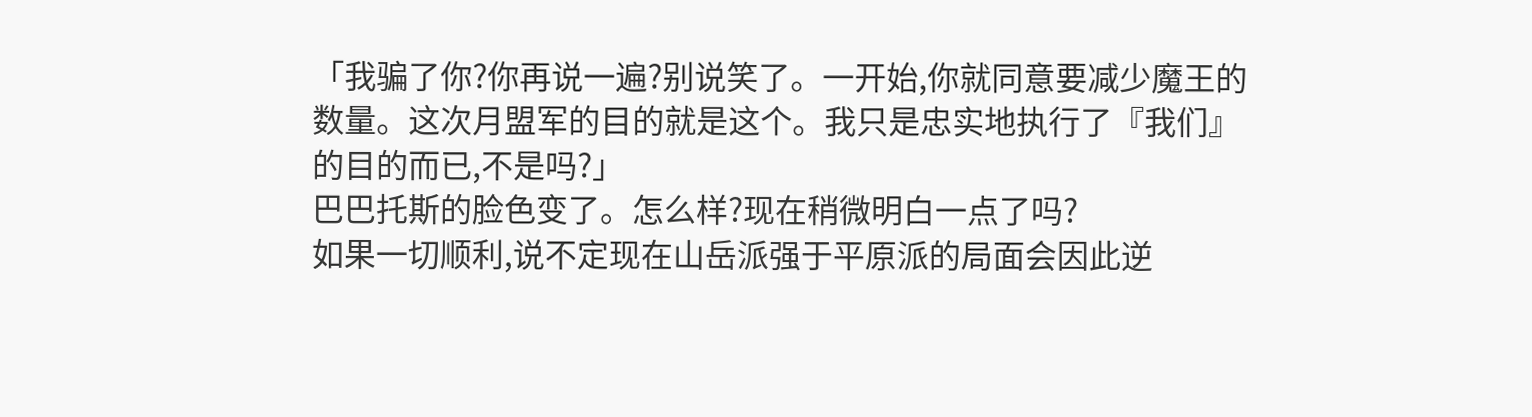「我骗了你?你再说一遍?别说笑了。一开始,你就同意要减少魔王的数量。这次月盟军的目的就是这个。我只是忠实地执行了『我们』的目的而已,不是吗?」
巴巴托斯的脸色变了。怎么样?现在稍微明白一点了吗?
如果一切顺利,说不定现在山岳派强于平原派的局面会因此逆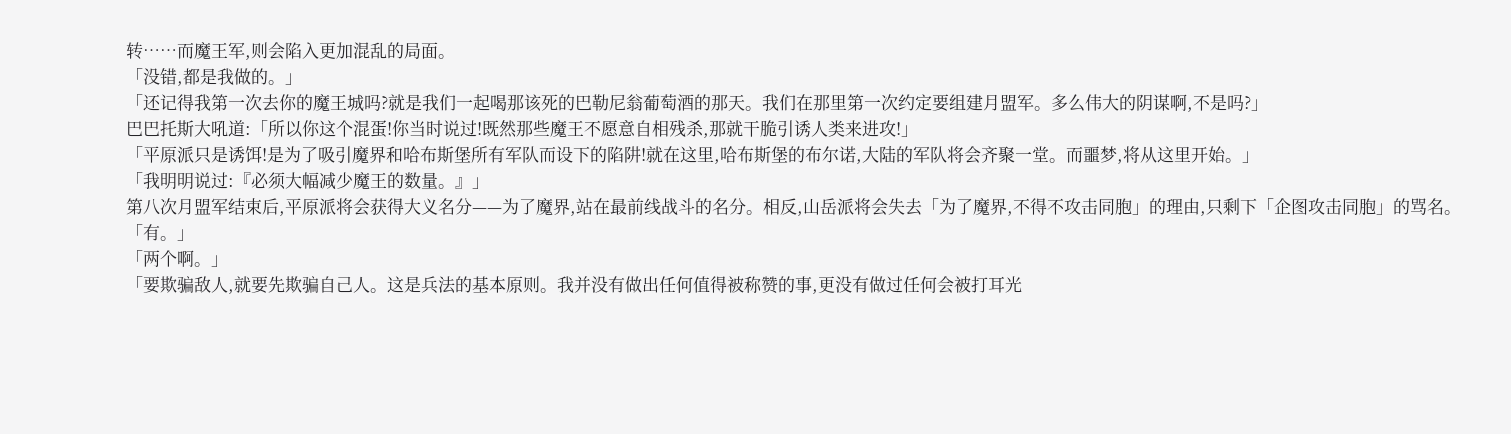转……而魔王军,则会陷入更加混乱的局面。
「没错,都是我做的。」
「还记得我第一次去你的魔王城吗?就是我们一起喝那该死的巴勒尼翁葡萄酒的那天。我们在那里第一次约定要组建月盟军。多么伟大的阴谋啊,不是吗?」
巴巴托斯大吼道:「所以你这个混蛋!你当时说过!既然那些魔王不愿意自相残杀,那就干脆引诱人类来进攻!」
「平原派只是诱饵!是为了吸引魔界和哈布斯堡所有军队而设下的陷阱!就在这里,哈布斯堡的布尔诺,大陆的军队将会齐聚一堂。而噩梦,将从这里开始。」
「我明明说过:『必须大幅减少魔王的数量。』」
第八次月盟军结束后,平原派将会获得大义名分——为了魔界,站在最前线战斗的名分。相反,山岳派将会失去「为了魔界,不得不攻击同胞」的理由,只剩下「企图攻击同胞」的骂名。
「有。」
「两个啊。」
「要欺骗敌人,就要先欺骗自己人。这是兵法的基本原则。我并没有做出任何值得被称赞的事,更没有做过任何会被打耳光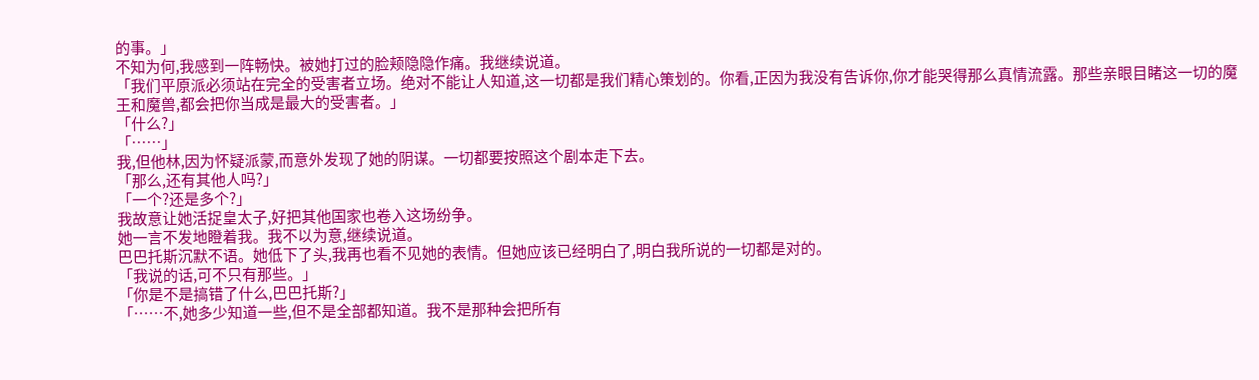的事。」
不知为何,我感到一阵畅快。被她打过的脸颊隐隐作痛。我继续说道。
「我们平原派必须站在完全的受害者立场。绝对不能让人知道,这一切都是我们精心策划的。你看,正因为我没有告诉你,你才能哭得那么真情流露。那些亲眼目睹这一切的魔王和魔兽,都会把你当成是最大的受害者。」
「什么?」
「……」
我,但他林,因为怀疑派蒙,而意外发现了她的阴谋。一切都要按照这个剧本走下去。
「那么,还有其他人吗?」
「一个?还是多个?」
我故意让她活捉皇太子,好把其他国家也卷入这场纷争。
她一言不发地瞪着我。我不以为意,继续说道。
巴巴托斯沉默不语。她低下了头,我再也看不见她的表情。但她应该已经明白了,明白我所说的一切都是对的。
「我说的话,可不只有那些。」
「你是不是搞错了什么,巴巴托斯?」
「……不,她多少知道一些,但不是全部都知道。我不是那种会把所有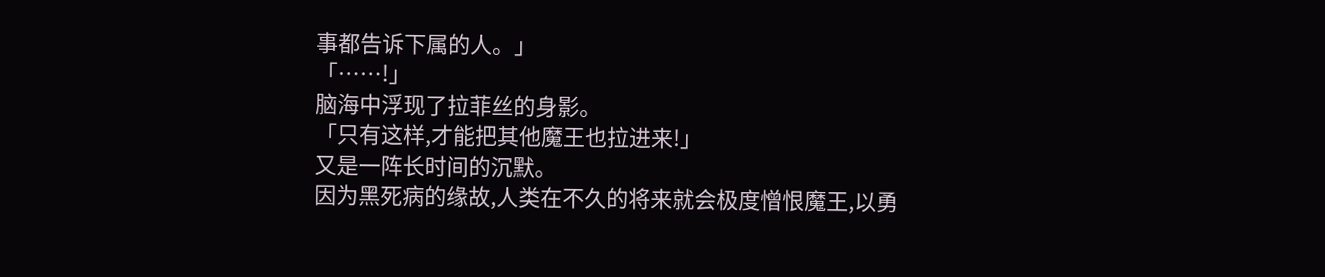事都告诉下属的人。」
「……!」
脑海中浮现了拉菲丝的身影。
「只有这样,才能把其他魔王也拉进来!」
又是一阵长时间的沉默。
因为黑死病的缘故,人类在不久的将来就会极度憎恨魔王,以勇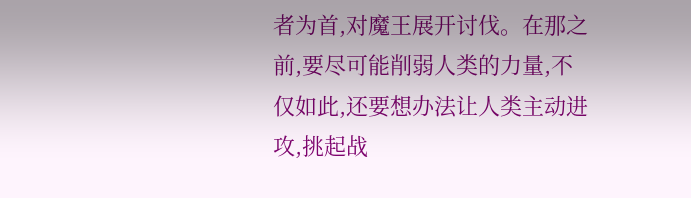者为首,对魔王展开讨伐。在那之前,要尽可能削弱人类的力量,不仅如此,还要想办法让人类主动进攻,挑起战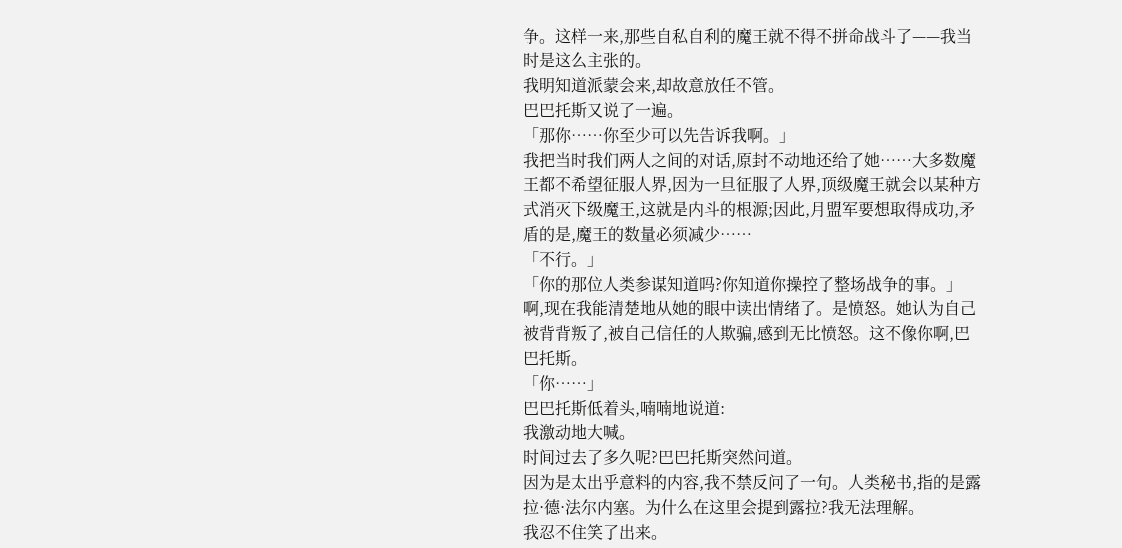争。这样一来,那些自私自利的魔王就不得不拼命战斗了——我当时是这么主张的。
我明知道派蒙会来,却故意放任不管。
巴巴托斯又说了一遍。
「那你……你至少可以先告诉我啊。」
我把当时我们两人之间的对话,原封不动地还给了她……大多数魔王都不希望征服人界,因为一旦征服了人界,顶级魔王就会以某种方式消灭下级魔王,这就是内斗的根源;因此,月盟军要想取得成功,矛盾的是,魔王的数量必须减少……
「不行。」
「你的那位人类参谋知道吗?你知道你操控了整场战争的事。」
啊,现在我能清楚地从她的眼中读出情绪了。是愤怒。她认为自己被背背叛了,被自己信任的人欺骗,感到无比愤怒。这不像你啊,巴巴托斯。
「你……」
巴巴托斯低着头,喃喃地说道:
我激动地大喊。
时间过去了多久呢?巴巴托斯突然问道。
因为是太出乎意料的内容,我不禁反问了一句。人类秘书,指的是露拉·德·法尔内塞。为什么在这里会提到露拉?我无法理解。
我忍不住笑了出来。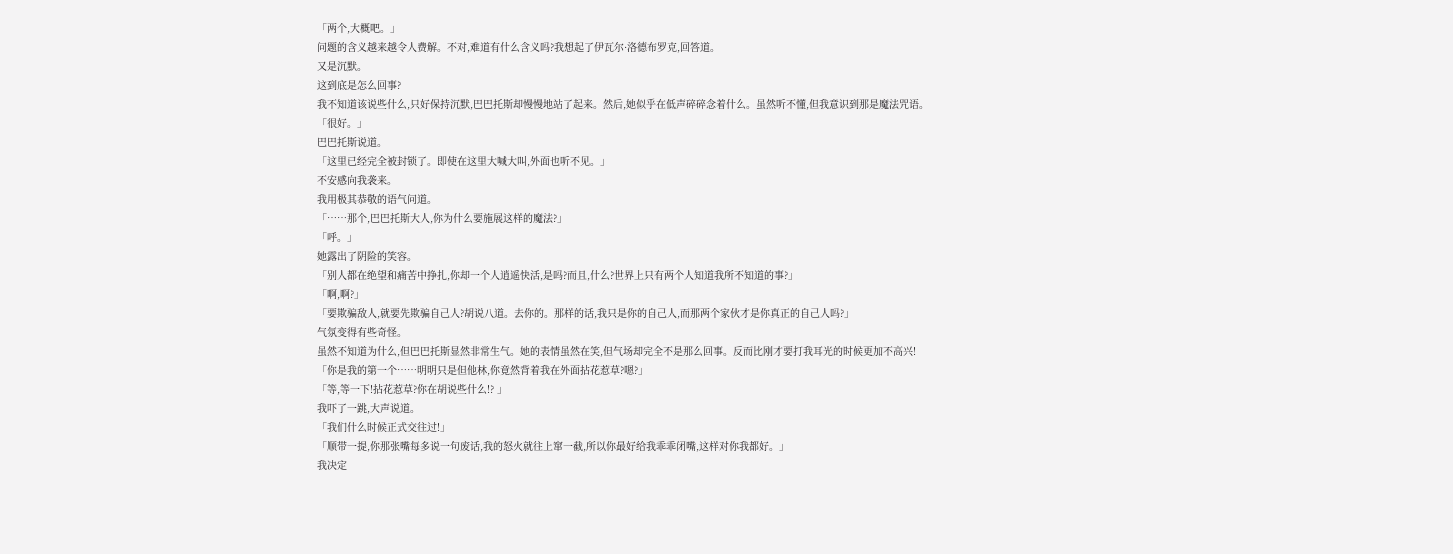「两个,大概吧。」
问题的含义越来越令人费解。不对,难道有什么含义吗?我想起了伊瓦尔·洛德布罗克,回答道。
又是沉默。
这到底是怎么回事?
我不知道该说些什么,只好保持沉默,巴巴托斯却慢慢地站了起来。然后,她似乎在低声碎碎念着什么。虽然听不懂,但我意识到那是魔法咒语。
「很好。」
巴巴托斯说道。
「这里已经完全被封锁了。即使在这里大喊大叫,外面也听不见。」
不安感向我袭来。
我用极其恭敬的语气问道。
「……那个,巴巴托斯大人,你为什么要施展这样的魔法?」
「呼。」
她露出了阴险的笑容。
「别人都在绝望和痛苦中挣扎,你却一个人逍遥快活,是吗?而且,什么?世界上只有两个人知道我所不知道的事?」
「啊,啊?」
「要欺骗敌人,就要先欺骗自己人?胡说八道。去你的。那样的话,我只是你的自己人,而那两个家伙才是你真正的自己人吗?」
气氛变得有些奇怪。
虽然不知道为什么,但巴巴托斯显然非常生气。她的表情虽然在笑,但气场却完全不是那么回事。反而比刚才要打我耳光的时候更加不高兴!
「你是我的第一个……明明只是但他林,你竟然背着我在外面拈花惹草?嗯?」
「等,等一下!拈花惹草?你在胡说些什么!? 」
我吓了一跳,大声说道。
「我们什么时候正式交往过!」
「顺带一提,你那张嘴每多说一句废话,我的怒火就往上窜一截,所以你最好给我乖乖闭嘴,这样对你我都好。」
我决定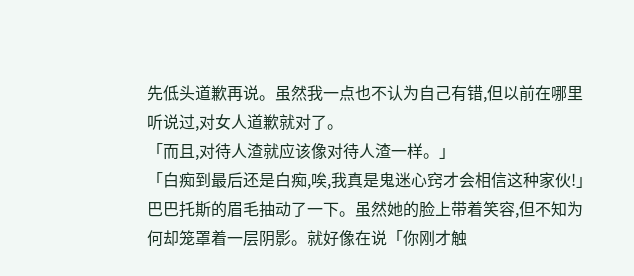先低头道歉再说。虽然我一点也不认为自己有错,但以前在哪里听说过,对女人道歉就对了。
「而且,对待人渣就应该像对待人渣一样。」
「白痴到最后还是白痴,唉,我真是鬼迷心窍才会相信这种家伙!」
巴巴托斯的眉毛抽动了一下。虽然她的脸上带着笑容,但不知为何却笼罩着一层阴影。就好像在说「你刚才触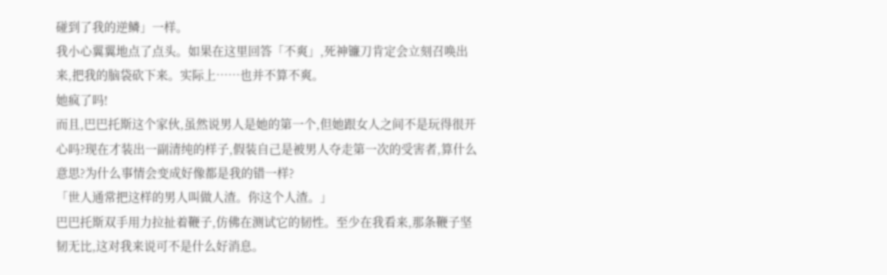碰到了我的逆鳞」一样。
我小心翼翼地点了点头。如果在这里回答「不爽」,死神镰刀肯定会立刻召唤出来,把我的脑袋砍下来。实际上……也并不算不爽。
她疯了吗!
而且,巴巴托斯这个家伙,虽然说男人是她的第一个,但她跟女人之间不是玩得很开心吗?现在才装出一副清纯的样子,假装自己是被男人夺走第一次的受害者,算什么意思?为什么事情会变成好像都是我的错一样?
「世人通常把这样的男人叫做人渣。你这个人渣。」
巴巴托斯双手用力拉扯着鞭子,仿佛在测试它的韧性。至少在我看来,那条鞭子坚韧无比,这对我来说可不是什么好消息。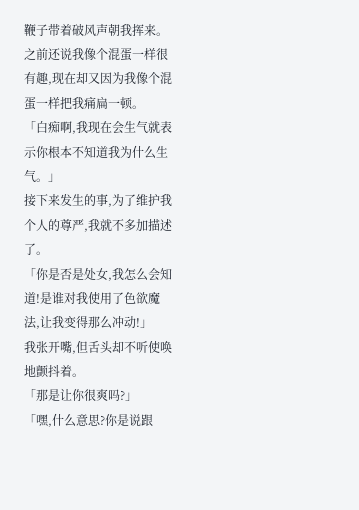鞭子带着破风声朝我挥来。
之前还说我像个混蛋一样很有趣,现在却又因为我像个混蛋一样把我痛扁一顿。
「白痴啊,我现在会生气就表示你根本不知道我为什么生气。」
接下来发生的事,为了维护我个人的尊严,我就不多加描述了。
「你是否是处女,我怎么会知道!是谁对我使用了色欲魔法,让我变得那么冲动!」
我张开嘴,但舌头却不听使唤地颤抖着。
「那是让你很爽吗?」
「嘿,什么意思?你是说跟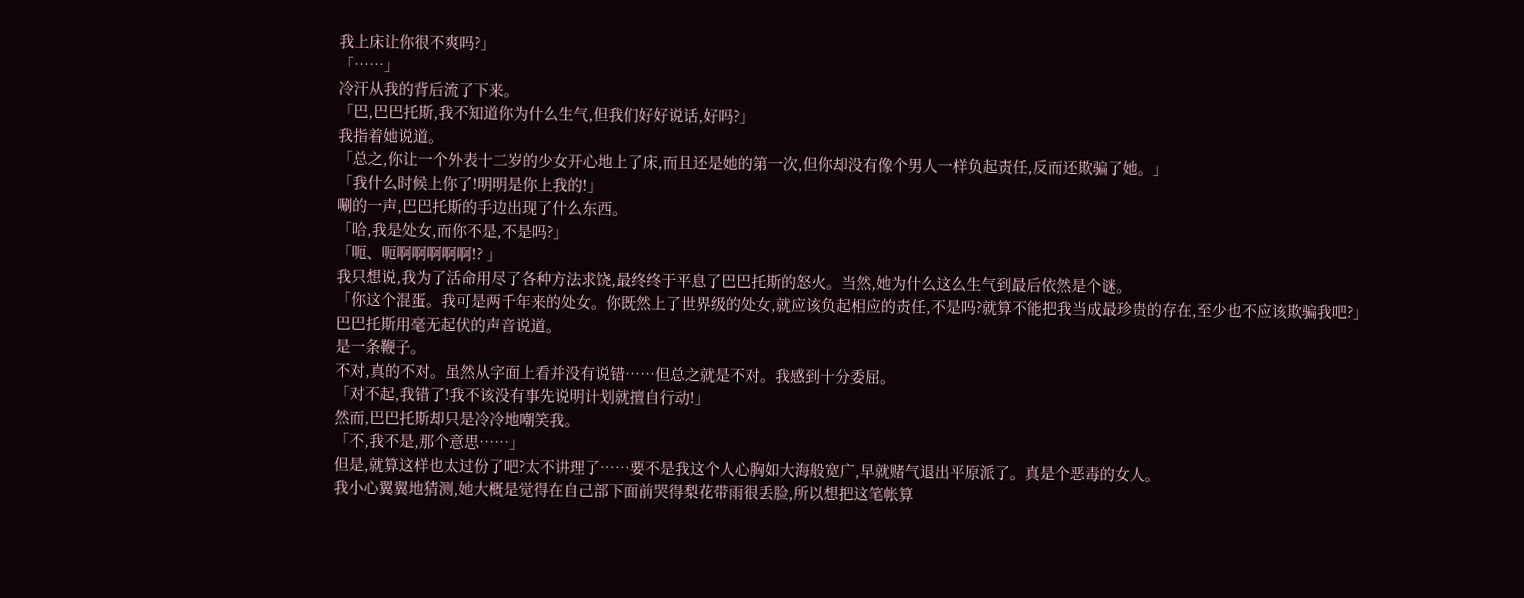我上床让你很不爽吗?」
「……」
冷汗从我的背后流了下来。
「巴,巴巴托斯,我不知道你为什么生气,但我们好好说话,好吗?」
我指着她说道。
「总之,你让一个外表十二岁的少女开心地上了床,而且还是她的第一次,但你却没有像个男人一样负起责任,反而还欺骗了她。」
「我什么时候上你了!明明是你上我的!」
唰的一声,巴巴托斯的手边出现了什么东西。
「哈,我是处女,而你不是,不是吗?」
「呃、呃啊啊啊啊啊!? 」
我只想说,我为了活命用尽了各种方法求饶,最终终于平息了巴巴托斯的怒火。当然,她为什么这么生气到最后依然是个谜。
「你这个混蛋。我可是两千年来的处女。你既然上了世界级的处女,就应该负起相应的责任,不是吗?就算不能把我当成最珍贵的存在,至少也不应该欺骗我吧?」
巴巴托斯用毫无起伏的声音说道。
是一条鞭子。
不对,真的不对。虽然从字面上看并没有说错……但总之就是不对。我感到十分委屈。
「对不起,我错了!我不该没有事先说明计划就擅自行动!」
然而,巴巴托斯却只是冷冷地嘲笑我。
「不,我不是,那个意思……」
但是,就算这样也太过份了吧?太不讲理了……要不是我这个人心胸如大海般宽广,早就赌气退出平原派了。真是个恶毒的女人。
我小心翼翼地猜测,她大概是觉得在自己部下面前哭得梨花带雨很丢脸,所以想把这笔帐算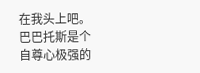在我头上吧。巴巴托斯是个自尊心极强的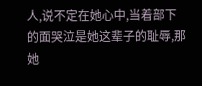人,说不定在她心中,当着部下的面哭泣是她这辈子的耻辱,那她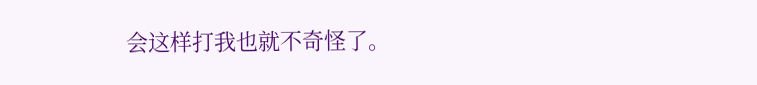会这样打我也就不奇怪了。